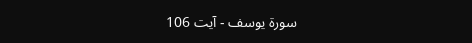سورة یوسف - آیت 106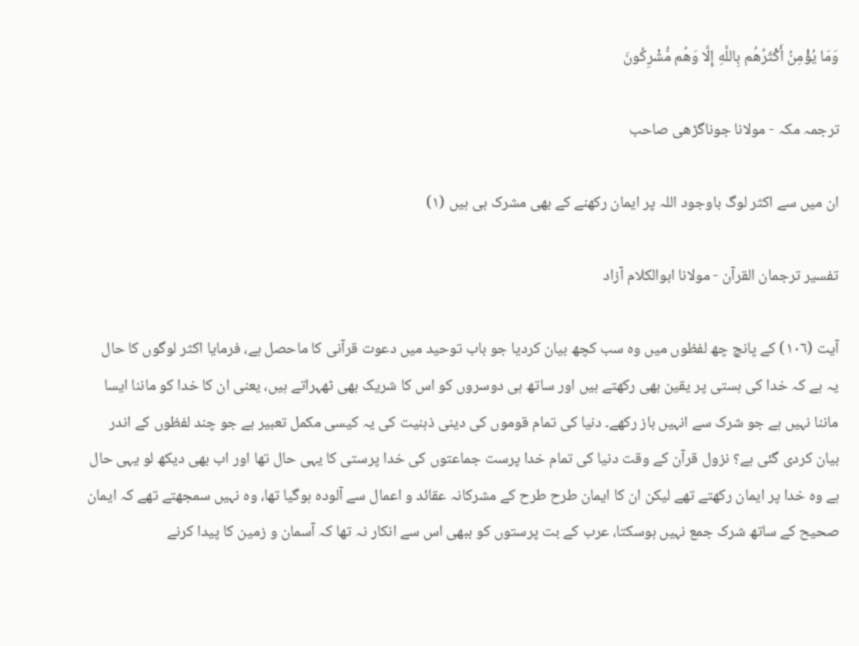وَمَا يُؤْمِنُ أَكْثَرُهُم بِاللَّهِ إِلَّا وَهُم مُّشْرِكُونَ

ترجمہ مکہ - مولانا جوناگڑھی صاحب

ان میں سے اکثر لوگ باوجود اللہ پر ایمان رکھنے کے بھی مشرک ہی ہیں (١)

تفسیر ترجمان القرآن - مولانا ابوالکلام آزاد

آیت (١٠٦) کے پانچ چھ لفظوں میں وہ سب کچھ بیان کردیا جو باب توحید میں دعوت قرآنی کا ماحصل ہے، فرمایا اکثر لوگوں کا حال یہ ہے کہ خدا کی ہستی پر یقین بھی رکھتے ہیں اور ساتھ ہی دوسروں کو اس کا شریک بھی ٹھہراتے ہیں، یعنی ان کا خدا کو ماننا ایسا ماننا نہیں ہے جو شرک سے انہیں باز رکھے۔ دنیا کی تمام قوموں کی دینی ذہنیت کی یہ کیسی مکمل تعبیر ہے جو چند لفظوں کے اندر بیان کردی گئی ہے؟ نزول قرآن کے وقت دنیا کی تمام خدا پرست جماعتوں کی خدا پرستی کا یہی حال تھا اور اب بھی دیکھ لو یہی حال ہے وہ خدا پر ایمان رکھتے تھے لیکن ان کا ایمان طرح طرح کے مشرکانہ عقائد و اعمال سے آلودہ ہوگیا تھا، وہ نہیں سمجھتے تھے کہ ایمان صحیح کے ساتھ شرک جمع نہیں ہوسکتا، عرب کے بت پرستوں کو ببھی اس سے انکار نہ تھا کہ آسمان و زمین کا پیدا کرنے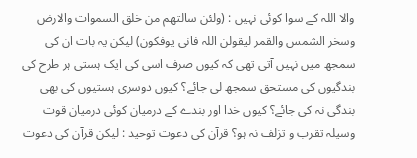والا اللہ کے سوا کوئی نہیں : (ولئن سالتھم من خلق السموات والارض وسخر الشمس والقمر لیقولن اللہ فانی یوفکون) لیکن یہ بات ان کی سمجھ میں نہیں آتی تھی کہ کیوں صرف اسی کی ایک ہستی ہر طرح کی بندگیوں کی مستحق سمجھ لی جائے؟ کیوں دوسری ہستیوں کی بھی بندگی نہ کی جائے؟ کیوں خدا اور بندے کے درمیان کوئی درمیان قوت وسیلہ تقرب و تزلف نہ ہو؟ قرآن کی دعوت توحید : لیکن قرآن کی دعوت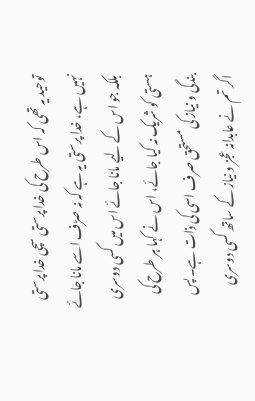توحید یہ تھی کہ اس طرح کی خدا پرستی سچی خدا پرستی نہیں ہے، خدا پرستی یہ ہے کہ نہ صڑف اسے مانا جائے بلکہ جو اس کے لیے مانا جائے اس میں کسی دوسری ہستی کو شریک نہ کیا جائے، اس نے کہا ہر طرح کی بندگی و نیاز کی مستحق صرف اسی کی ذات ہے۔ پس اگر تم نے عابدانہ عجز و نیاز کے ساتھ کسی دوسری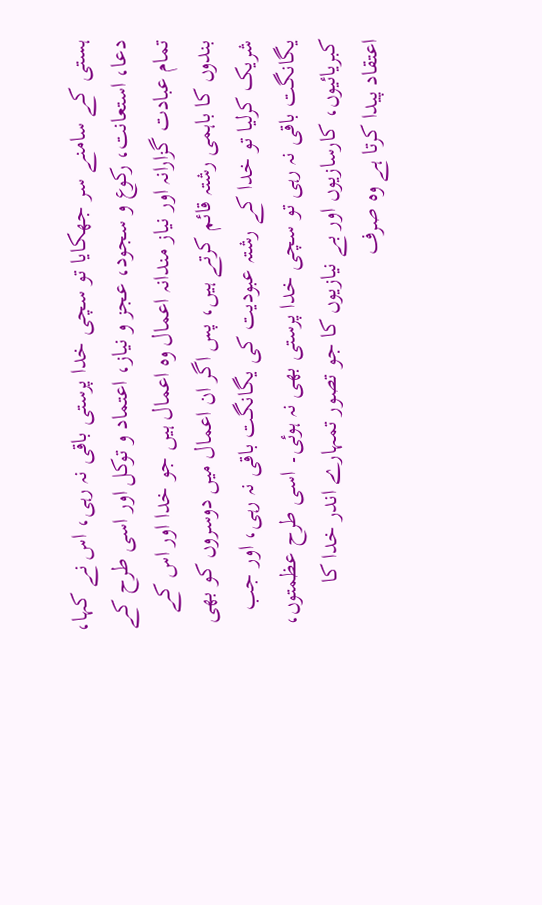ہستی کے سامنے سر جھکایا تو سچی خدا پرستی باقی نہ رہی، اس نے کہا، دعا، استعانت، رکوع و سجود، عجز و نیاز، اعتماد و توکل اور اسی طرح کے تمام عبادت گزارانہ اور نیاز مندانہ اعمال وہ اعمال ہیں جو خدا اور اس کے بندوں کا باہمی رشتہ قائم کرتے ہیں، پس اگر ان اعمال میں دوسروں کو بھی شریک کرلیا تو خدا کے رشتہ عبودیت کی یگانگت باقی نہ رہی، اور جب یگانگت باقی نہ رہی تو سچی خدا پرستی بھی نہ ہوئی۔ اسی طرح عظمتوں، کبریائیوں، کارسازیوں اور بے نیازیوں کا جو تصور تمہارے اندر خدا کا اعتقاد پیدا کرتا ہے وہ صرف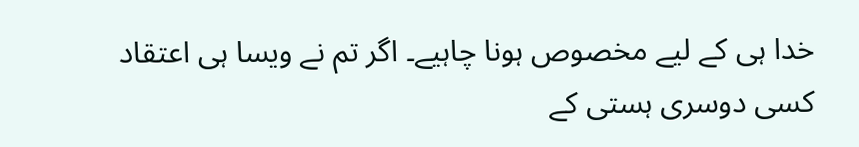خدا ہی کے لیے مخصوص ہونا چاہیے۔ اگر تم نے ویسا ہی اعتقاد کسی دوسری ہستی کے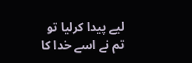لیے پیدا کرلیا تو تم نے اسے خدا کا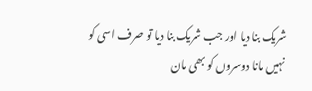شریک بنا دیا اور جب شریک بنا دیا تو صرف اسی کو نہیں مانا دوسروں کو بھی مان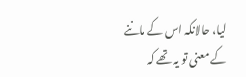لیا، حالانکہ اس کے ماننے کے معنی تو یہ تھے کہ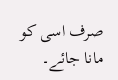صرف اسی کو مانا جائے۔